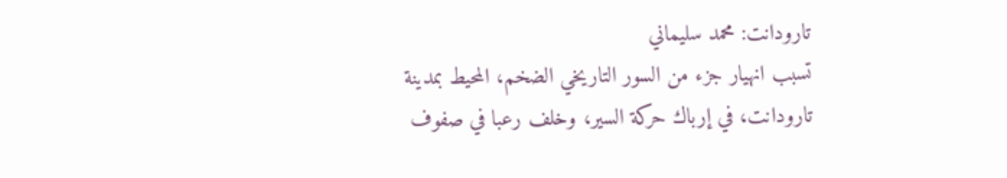تارودانت: محمد سليماني
تسبب انهيار جزء من السور التاريخي الضخم، المحيط بمدينة تارودانت، في إرباك حركة السير، وخلف رعبا في صفوف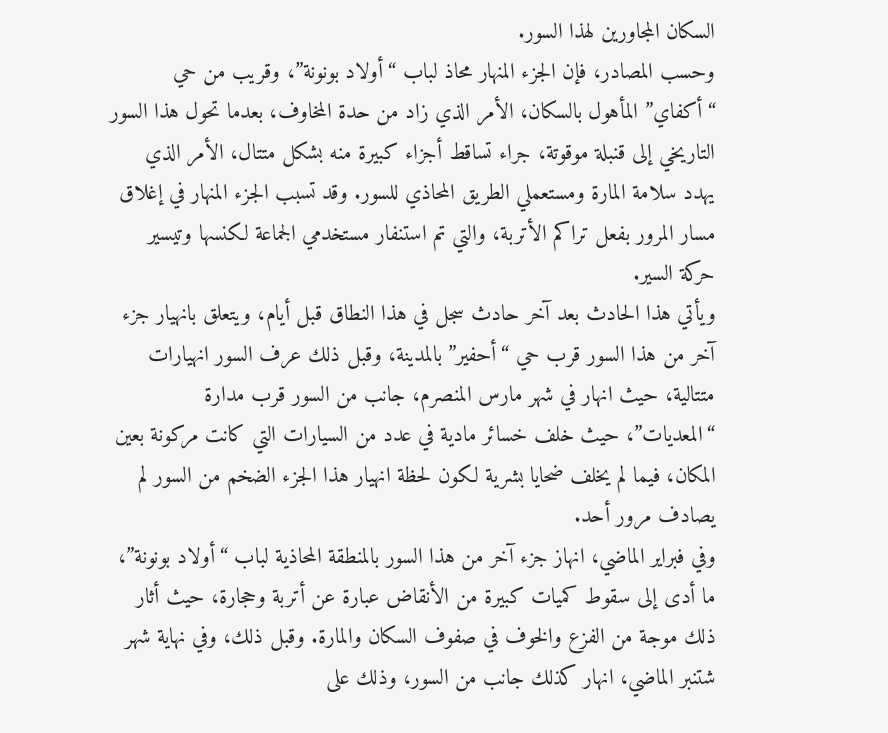السكان المجاورين لهذا السور.
وحسب المصادر، فإن الجزء المنهار محاذ لباب “أولاد بونونة”، وقريب من حي “أكفاي” المأهول بالسكان، الأمر الذي زاد من حدة المخاوف، بعدما تحول هذا السور التاريخي إلى قنبلة موقوتة، جراء تساقط أجزاء كبيرة منه بشكل متتال، الأمر الذي يهدد سلامة المارة ومستعملي الطريق المحاذي للسور. وقد تسبب الجزء المنهار في إغلاق مسار المرور بفعل تراكم الأتربة، والتي تم استنفار مستخدمي الجماعة لكنسها وتيسير حركة السير.
ويأتي هذا الحادث بعد آخر حادث سجل في هذا النطاق قبل أيام، ويتعلق بانهيار جزء آخر من هذا السور قرب حي “أحفير” بالمدينة، وقبل ذلك عرف السور انهيارات متتالية، حيث انهار في شهر مارس المنصرم، جانب من السور قرب مدارة “المعديات”، حيث خلف خسائر مادية في عدد من السيارات التي كانت مركونة بعين المكان، فيما لم يخلف ضحايا بشرية لكون لحظة انهيار هذا الجزء الضخم من السور لم يصادف مرور أحد.
وفي فبراير الماضي، انهاز جزء آخر من هذا السور بالمنطقة المحاذية لباب “أولاد بونونة”، ما أدى إلى سقوط كميات كبيرة من الأنقاض عبارة عن أتربة وحجارة، حيث أثار ذلك موجة من الفزع والخوف في صفوف السكان والمارة. وقبل ذلك، وفي نهاية شهر شتنبر الماضي، انهار كذلك جانب من السور، وذلك على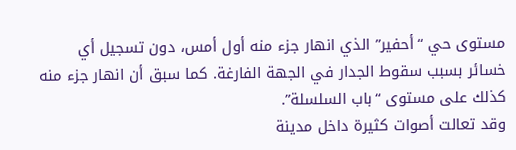مستوى حي “أحفير” الذي انهار جزء منه أول أمس، دون تسجيل أي خسائر بسبب سقوط الجدار في الجهة الفارغة. كما سبق أن انهار جزء منه كذلك على مستوى “باب السلسلة”.
وقد تعالت أصوات كثيرة داخل مدينة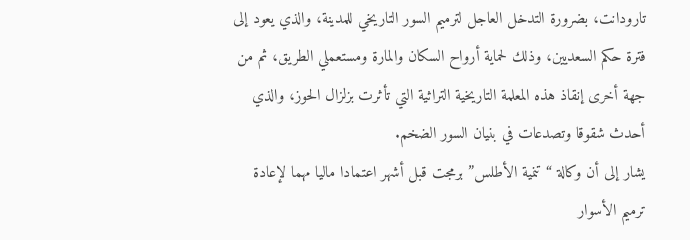تارودانت، بضرورة التدخل العاجل لترميم السور التاريخي للمدينة، والذي يعود إلى فترة حكم السعديين، وذلك لحماية أرواح السكان والمارة ومستعملي الطريق، ثم من جهة أخرى إنقاذ هذه المعلمة التاريخية التراثية التي تأثرت بزلزال الحوز، والذي أحدث شقوقا وتصدعات في بنيان السور الضخم.
يشار إلى أن وكالة “تنمية الأطلس” برمجت قبل أشهر اعتمادا ماليا مهما لإعادة ترميم الأسوار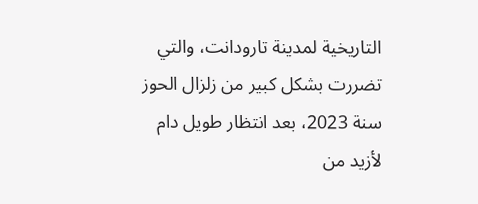التاريخية لمدينة تارودانت، والتي تضررت بشكل كبير من زلزال الحوز سنة 2023، بعد انتظار طويل دام لأزيد من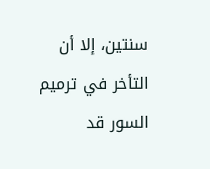سنتين، إلا أن التأخر في ترميم السور قد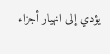يؤدي إلى انهيار أجزاء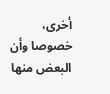أخرى، خصوصا وأن البعض منها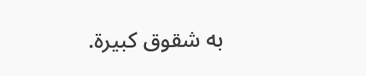به شقوق كبيرة.